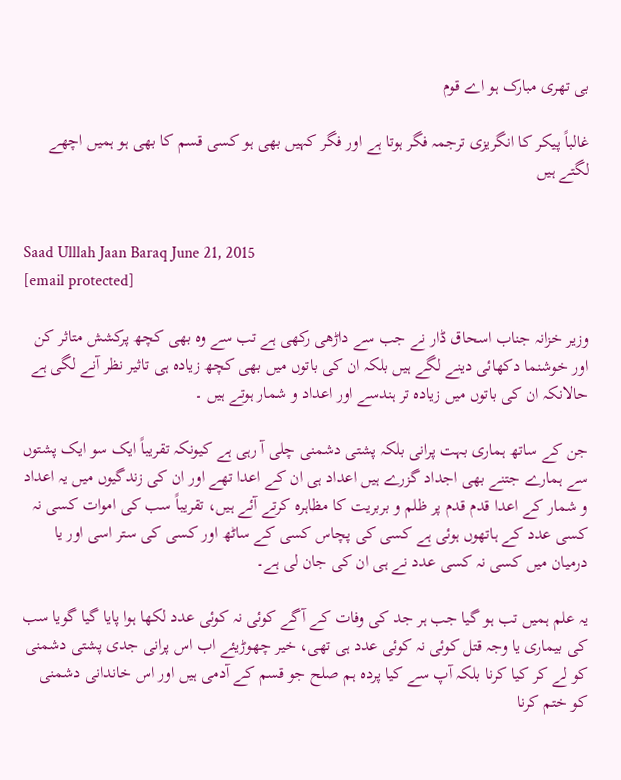بی تھری مبارک ہو اے قوم

غالباً پیکر کا انگریزی ترجمہ فگر ہوتا ہے اور فگر کہیں بھی ہو کسی قسم کا بھی ہو ہمیں اچھے لگتے ہیں


Saad Ulllah Jaan Baraq June 21, 2015
[email protected]

وزیر خزانہ جناب اسحاق ڈار نے جب سے داڑھی رکھی ہے تب سے وہ بھی کچھ پرکشش متاثر کن اور خوشنما دکھائی دینے لگے ہیں بلکہ ان کی باتوں میں بھی کچھ زیادہ ہی تاثیر نظر آنے لگی ہے حالانکہ ان کی باتوں میں زیادہ تر ہندسے اور اعداد و شمار ہوتے ہیں ۔

جن کے ساتھ ہماری بہت پرانی بلکہ پشتی دشمنی چلی آ رہی ہے کیونکہ تقریباً ایک سو ایک پشتوں سے ہمارے جتنے بھی اجداد گزرے ہیں اعداد ہی ان کے اعدا تھے اور ان کی زندگیوں میں یہ اعداد و شمار کے اعدا قدم قدم پر ظلم و بربریت کا مظاہرہ کرتے آئے ہیں، تقریباً سب کی اموات کسی نہ کسی عدد کے ہاتھوں ہوئی ہے کسی کی پچاس کسی کے ساٹھ اور کسی کی ستر اسی اور یا درمیان میں کسی نہ کسی عدد نے ہی ان کی جان لی ہے۔

یہ علم ہمیں تب ہو گیا جب ہر جد کی وفات کے آگے کوئی نہ کوئی عدد لکھا ہوا پایا گیا گویا سب کی بیماری یا وجہ قتل کوئی نہ کوئی عدد ہی تھی، خیر چھوڑیئے اب اس پرانی جدی پشتی دشمنی کو لے کر کیا کرنا بلکہ آپ سے کیا پردہ ہم صلح جو قسم کے آدمی ہیں اور اس خاندانی دشمنی کو ختم کرنا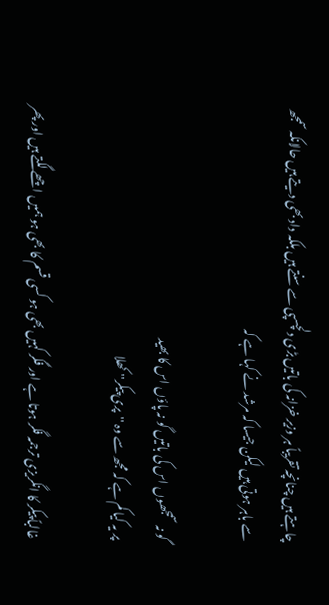چاہتے ہیں چنانچہ تقریباً ہر وزیر خزانہ کی باتیں بڑی دلچسپی سے سنتے ہیں بلکہ داد بھی دیتے ہیں حالانکہ سمجھ سے باہر ہوتی ہیں لیکن جیسا کہ مرشد نے کہا ہے کہ

گو نہ سمجھوں اس کی باتیں گو نہ پاؤں اس کا بھید
پر یہ کیا کم ہے کہ مجھ سے وہ ''پری پیکر'' کھلا

غالباً پیکر کا انگریزی ترجمہ فگر ہوتا ہے اور فگر کہیں بھی ہو کسی قسم کا بھی ہو ہمیں اچھے لگتے ہیں اور پھر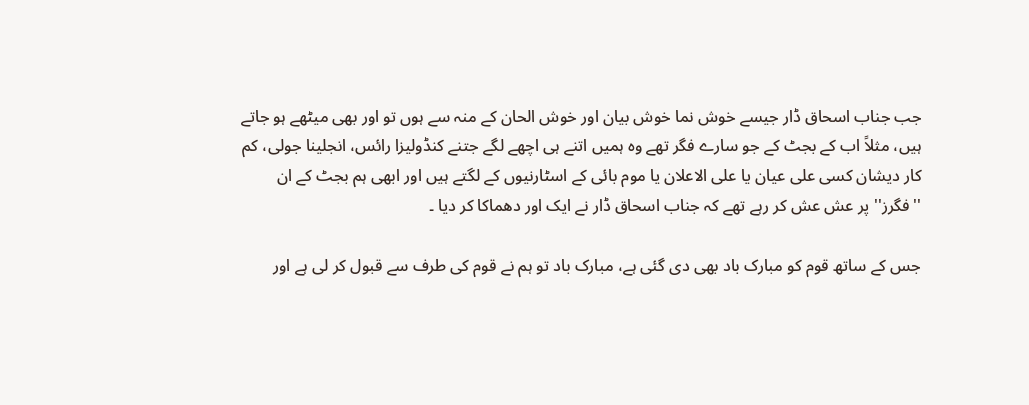جب جناب اسحاق ڈار جیسے خوش نما خوش بیان اور خوش الحان کے منہ سے ہوں تو اور بھی میٹھے ہو جاتے ہیں، مثلاً اب کے بجٹ کے جو سارے فگر تھے وہ ہمیں اتنے ہی اچھے لگے جتنے کنڈولیزا رائس، انجلینا جولی، کم کار دیشان کسی علی عیان یا علی الاعلان یا موم بائی کے اسٹارنیوں کے لگتے ہیں اور ابھی ہم بجٹ کے ان ''فگرز'' پر عش عش کر رہے تھے کہ جناب اسحاق ڈار نے ایک اور دھماکا کر دیا ۔

جس کے ساتھ قوم کو مبارک باد بھی دی گئی ہے، مبارک باد تو ہم نے قوم کی طرف سے قبول کر لی ہے اور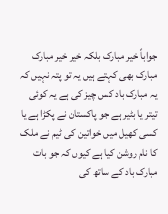جواباً خیر مبارک بلکہ خیر خیر مبارک مبارک بھی کہتے ہیں یہ تو پتہ نہیں کہ یہ مبارک باد کس چیز کی ہے یہ کوئی تیتر یا بٹیر ہے جو پاکستان نے پکڑا ہے یا کسی کھیل میں خواتین کی ٹیم نے ملک کا نام روشن کیا ہے کیوں کہ جو بات مبارک باد کے ساتھ کی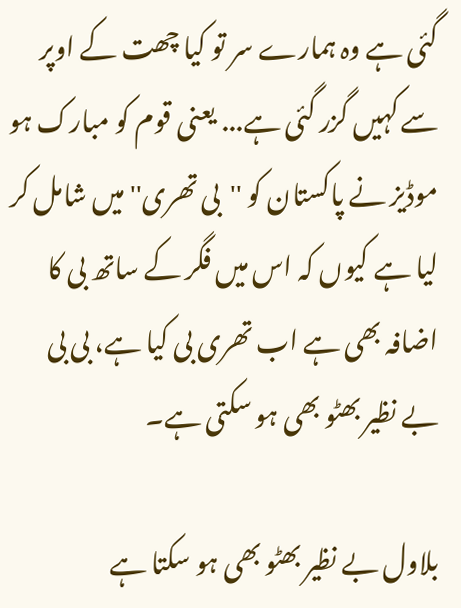گئی ہے وہ ہمارے سر تو کیا چھت کے اوپر سے کہیں گزر گئی ہے... یعنی قوم کو مبارک ہو موڈیز نے پاکستان کو ''بی تھری'' میں شامل کر لیا ہے کیوں کہ اس میں فگر کے ساتھ بی کا اضافہ بھی ہے اب تھری بی کیا ہے، بی بی بے نظیر بھٹو بھی ہو سکتی ہے۔

بلاول بے نظیر بھٹو بھی ہو سکتا ہے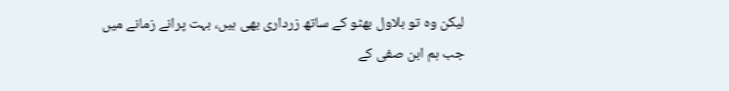لیکن وہ تو بلاول بھٹو کے ساتھ زرداری بھی ہیں، بہت پرانے زمانے میں جب ہم ابن صفی کے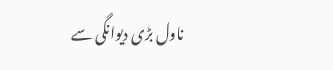ناول بڑی دیوانگی سے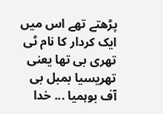پڑھتے تھے اس میں ایک کردار کا نام ٹی تھری بی تھا یعنی تھریسیا بمبل بی آف بوہمیا ... خدا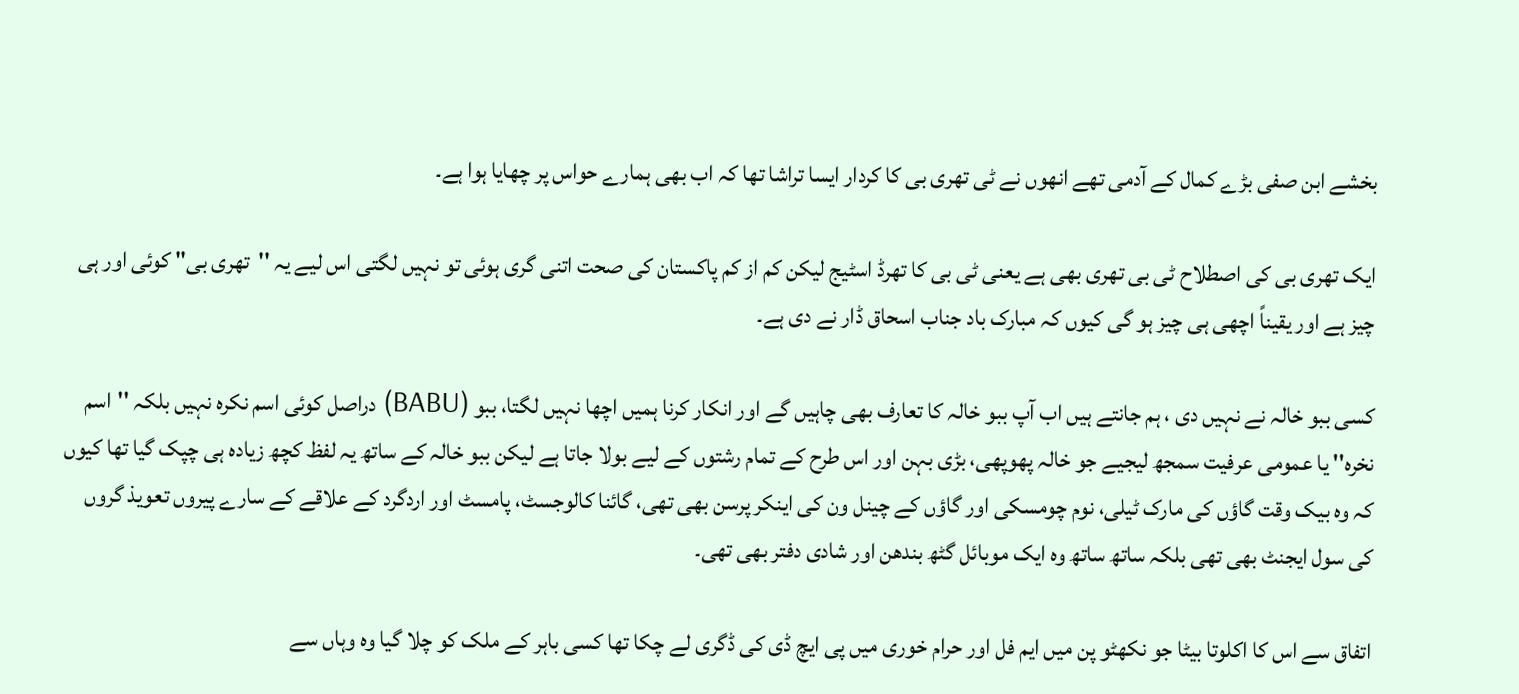بخشے ابن صفی بڑے کمال کے آدمی تھے انھوں نے ٹی تھری بی کا کردار ایسا تراشا تھا کہ اب بھی ہمارے حواس پر چھایا ہوا ہے۔

ایک تھری بی کی اصطلاح ٹی بی تھری بھی ہے یعنی ٹی بی کا تھرڈ اسٹیج لیکن کم از کم پاکستان کی صحت اتنی گری ہوئی تو نہیں لگتی اس لیے یہ ''تھری بی'' کوئی اور ہی چیز ہے اور یقیناً اچھی ہی چیز ہو گی کیوں کہ مبارک باد جناب اسحاق ڈار نے دی ہے۔

کسی ببو خالہ نے نہیں دی ، ہم جانتے ہیں اب آپ ببو خالہ کا تعارف بھی چاہیں گے اور انکار کرنا ہمیں اچھا نہیں لگتا، ببو (BABU) دراصل کوئی اسم نکرہ نہیں بلکہ ''اسم نخرہ'' یا عمومی عرفیت سمجھ لیجیے جو خالہ پھوپھی، بڑی بہن اور اس طرح کے تمام رشتوں کے لیے بولا جاتا ہے لیکن ببو خالہ کے ساتھ یہ لفظ کچھ زیادہ ہی چپک گیا تھا کیوں کہ وہ بیک وقت گاؤں کی مارک ٹیلی، نوم چومسکی اور گاؤں کے چینل ون کی اینکر پرسن بھی تھی، گائنا کالوجسٹ، پامسٹ اور اردگرد کے علاقے کے سارے پیروں تعویذ گروں کی سول ایجنٹ بھی تھی بلکہ ساتھ ساتھ وہ ایک موبائل گٹھ بندھن اور شادی دفتر بھی تھی۔

اتفاق سے اس کا اکلوتا بیٹا جو نکھٹو پن میں ایم فل اور حرام خوری میں پی ایچ ڈی کی ڈگری لے چکا تھا کسی باہر کے ملک کو چلا گیا وہ وہاں سے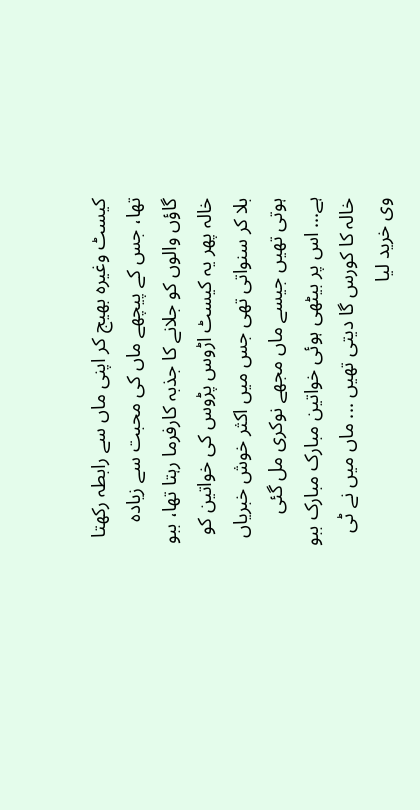کیسٹ وغیرہ بھیج کر اپنی ماں سے رابطہ رکھتا تھا، جس کے پیچھے ماں کی محبت سے زیادہ گاؤں والوں کو جلانے کا جذبہ کارفرما رہتا تھا، ببو خالہ پھر یہ کیسٹ اڑوس پڑوس کی خواتین کو بلا کر سنواتی تھی جس میں اکثر خوش خبریاں ہوتی تھیں جیسے ماں مجھے نوکری مل گئی ہے... اس پر بیٹھی ہوئی خواتین مبارک مبارک ببو خالہ کا کورس گا دیتی تھیں ... ماں میں نے ٹی وی خرید لیا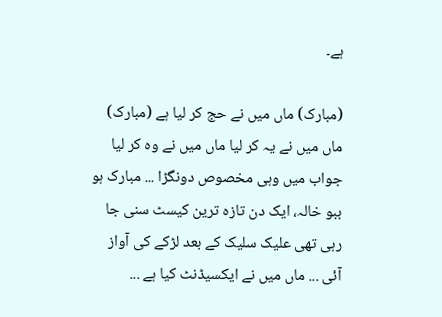ہے۔

(مبارک) ماں میں نے حج کر لیا ہے (مبارک) ماں میں نے یہ کر لیا ماں میں نے وہ کر لیا جواب میں وہی مخصوص دونگڑا ... مبارک ہو ببو خالہ، ایک دن تازہ ترین کیسٹ سنی جا رہی تھی علیک سلیک کے بعد لڑکے کی آواز آئی ... ماں میں نے ایکسیڈنٹ کیا ہے ...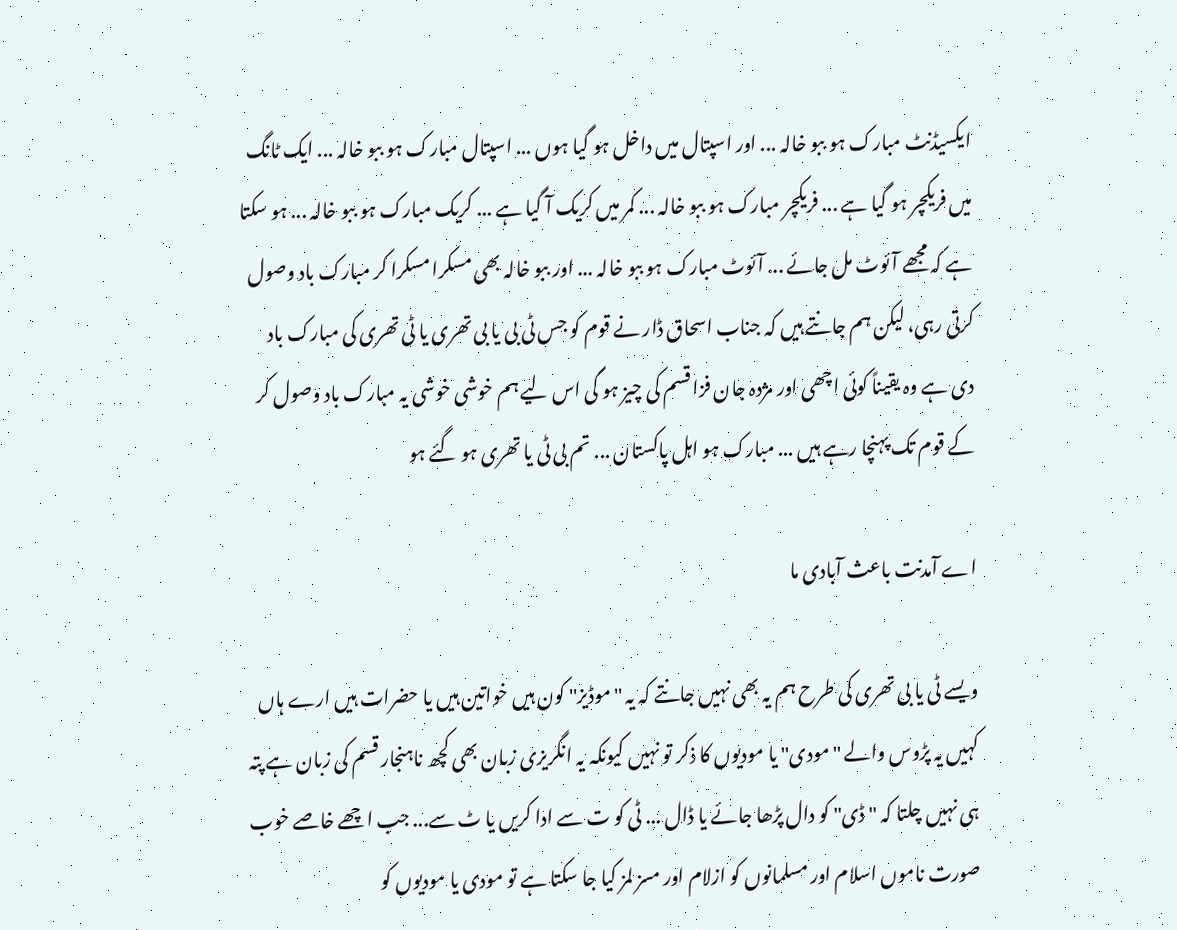ایکسیڈنٹ مبارک ہو ببو خالہ ... اور اسپتال میں داخل ہو گیا ہوں ... اسپتال مبارک ہو ببو خالہ ... ایک ٹانگ میں فریکچر ہو گیا ہے ... فریکچر مبارک ہو ببو خالہ ... کمر میں کریک آ گیا ہے ... کریک مبارک ہو ببو خالہ ... ہو سکتا ہے کہ مجھے آئوٹ مل جائے ... آئوٹ مبارک ہو ببو خالہ ... اور ببو خالہ بھی مسکرا مسکرا کر مبارک باد وصول کرتی رہی، لیکن ہم جانتے ہیں کہ جناب اسحاق ڈار نے قوم کو جس ٹی بی یا بی تھری یا ٹی تھری کی مبارک باد دی ہے وہ یقیناً کوئی اچھی اور مژدہ جان فزا قسم کی چیز ہو گی اس لیے ہم خوشی خوشی یہ مبارک باد وصول کر کے قوم تک پہنچا رہے ہیں ... مبارک ہو اہل پاکستان ... تم بی ٹی یا تھری ہو گئے ہو

اے آمدنت باعث آبادی ما

ویسے ٹی یا بی تھری کی طرح ہم یہ بھی نہیں جانتے کہ یہ ''موڈیز'' کون ہیں خواتین ہیں یا حضرات ہیں ارے ہاں کہیں یہ پڑوس والے ''مودی'' یا مودیوں کا ذکر تو نہیں کیونکہ یہ انگریزی زبان بھی کچھ ناہنجار قسم کی زبان ہے پتہ ہی نہیں چلتا کہ ''ڈی'' کو دال پڑھا جائے یا ڈال ... ٹی کو ت سے ادا کریں یا ٹ سے... جب اچھے خاصے خوب صورت ناموں اسلام اور مسلمانوں کو ازلام اور مسز لمز کیا جا سکتا ہے تو مودی یا مودیوں کو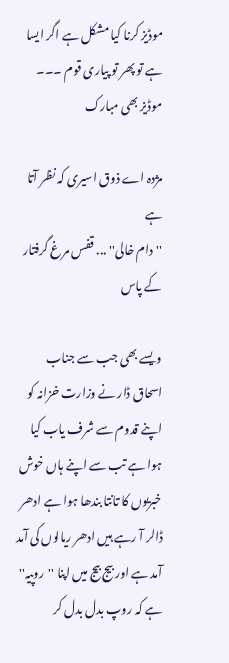موڈیز کرنا کیا مشکل ہے اگر ایسا ہے تو پھر تو پیاری قوم ۔۔۔ موڈیز بھی مبارک

مژدہ اے ذوق اسیری کہ نظر آتا ہے
''دام خالی'' ... قفس مرغ گرفتار کے پاس

ویسے بھی جب سے جناب اسحاق ڈار نے وزارت خزانہ کو اپنے قدوم سے شرف یاب کیا ہوا ہے تب سے اپنے ہاں خوش خبریوں کا تانتا بندھا ہوا ہے ادھر ڈالر آ رہے ہیں ادھر ریالوں کی آمد آمد ہے اور بیج بیج میں اپنا ''روپیہ'' ہے کہ روپ بدل بدل کر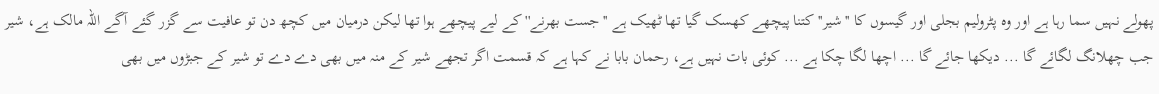پھولے نہیں سما رہا ہے اور وہ پٹرولیم بجلی اور گیسوں کا ''شیر'' کتنا پیچھے کھسک گیا تھا ٹھیک ہے ''جست بھرنے'' کے لیے پیچھے ہوا تھا لیکن درمیان میں کچھ دن تو عافیت سے گزر گئے آگے اللہ مالک ہے، شیر جب چھلانگ لگائے گا ... دیکھا جائے گا ... اچھا لگا چکا ہے ... کوئی بات نہیں ہے، رحمان بابا نے کہا ہے کہ قسمت اگر تجھے شیر کے منہ میں بھی دے دے تو شیر کے جبڑوں میں بھی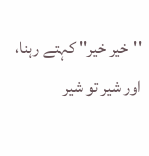''خیر خیر'' کہتے رہنا، اور شیر تو شیر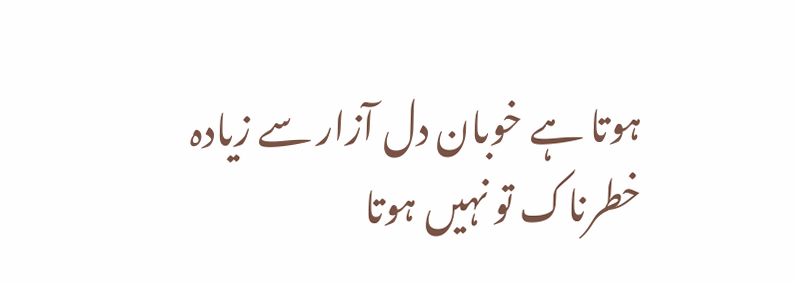ہوتا ہے خوبان دل آزار سے زیادہ خطرناک تو نہیں ہوتا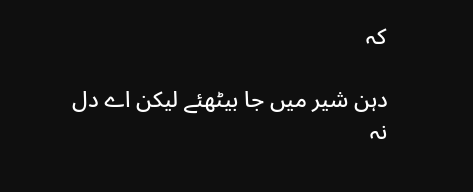کہ

دہن شیر میں جا بیٹھئے لیکن اے دل
نہ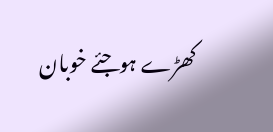کھڑے ہوجئے خوبان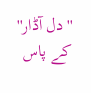''دل آڈار'' کے پاس